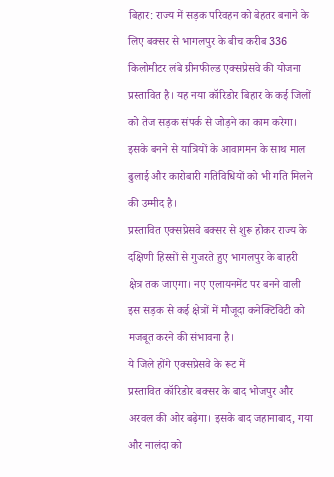बिहार: राज्य में सड़क परिवहन को बेहतर बनाने के लिए बक्सर से भागलपुर के बीच करीब 336 किलोमीटर लंबे ग्रीनफील्ड एक्सप्रेसवे की योजना प्रस्तावित है। यह नया कॉरिडोर बिहार के कई जिलों को तेज सड़क संपर्क से जोड़ने का काम करेगा। इसके बनने से यात्रियों के आवागमन के साथ माल ढुलाई और कारोबारी गतिविधियों को भी गति मिलने की उम्मीद है।
प्रस्तावित एक्सप्रेसवे बक्सर से शुरू होकर राज्य के दक्षिणी हिस्सों से गुजरते हुए भागलपुर के बाहरी क्षेत्र तक जाएगा। नए एलायनमेंट पर बनने वाली इस सड़क से कई क्षेत्रों में मौजूदा कनेक्टिविटी को मजबूत करने की संभावना है।
ये जिले होंगे एक्सप्रेसवे के रूट में
प्रस्तावित कॉरिडोर बक्सर के बाद भोजपुर और अरवल की ओर बढ़ेगा। इसके बाद जहानाबाद, गया और नालंदा को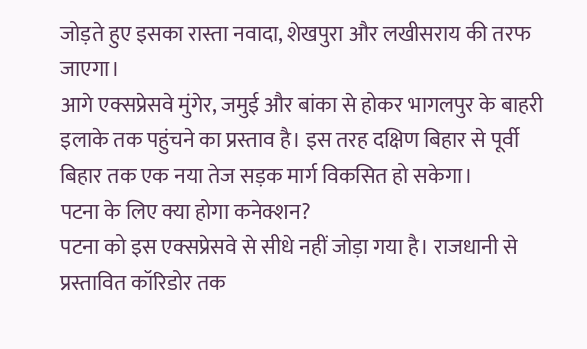जोड़ते हुए इसका रास्ता नवादा, शेखपुरा और लखीसराय की तरफ जाएगा।
आगे एक्सप्रेसवे मुंगेर, जमुई और बांका से होकर भागलपुर के बाहरी इलाके तक पहुंचने का प्रस्ताव है। इस तरह दक्षिण बिहार से पूर्वी बिहार तक एक नया तेज सड़क मार्ग विकसित हो सकेगा।
पटना के लिए क्या होगा कनेक्शन?
पटना को इस एक्सप्रेसवे से सीधे नहीं जोड़ा गया है। राजधानी से प्रस्तावित कॉरिडोर तक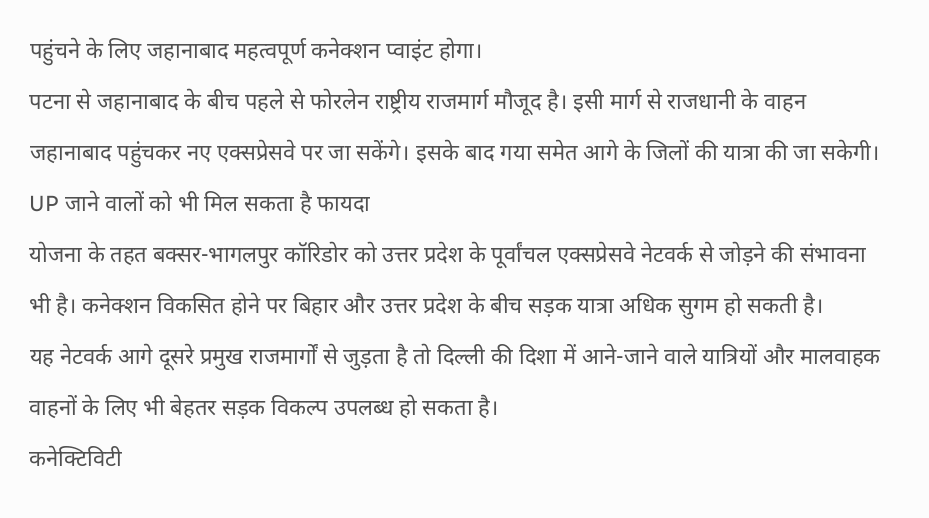पहुंचने के लिए जहानाबाद महत्वपूर्ण कनेक्शन प्वाइंट होगा।
पटना से जहानाबाद के बीच पहले से फोरलेन राष्ट्रीय राजमार्ग मौजूद है। इसी मार्ग से राजधानी के वाहन जहानाबाद पहुंचकर नए एक्सप्रेसवे पर जा सकेंगे। इसके बाद गया समेत आगे के जिलों की यात्रा की जा सकेगी।
UP जाने वालों को भी मिल सकता है फायदा
योजना के तहत बक्सर-भागलपुर कॉरिडोर को उत्तर प्रदेश के पूर्वांचल एक्सप्रेसवे नेटवर्क से जोड़ने की संभावना भी है। कनेक्शन विकसित होने पर बिहार और उत्तर प्रदेश के बीच सड़क यात्रा अधिक सुगम हो सकती है।
यह नेटवर्क आगे दूसरे प्रमुख राजमार्गों से जुड़ता है तो दिल्ली की दिशा में आने-जाने वाले यात्रियों और मालवाहक वाहनों के लिए भी बेहतर सड़क विकल्प उपलब्ध हो सकता है।
कनेक्टिविटी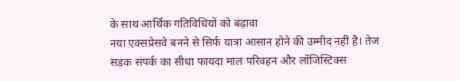के साथ आर्थिक गतिविधियों को बढ़ावा
नया एक्सप्रेसवे बनने से सिर्फ यात्रा आसान होने की उम्मीद नहीं है। तेज सड़क संपर्क का सीधा फायदा माल परिवहन और लॉजिस्टिक्स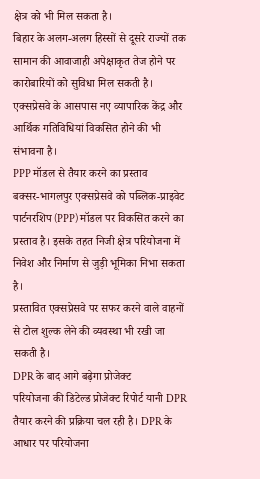क्षेत्र को भी मिल सकता है।
बिहार के अलग-अलग हिस्सों से दूसरे राज्यों तक सामान की आवाजाही अपेक्षाकृत तेज होने पर कारोबारियों को सुविधा मिल सकती है। एक्सप्रेसवे के आसपास नए व्यापारिक केंद्र और आर्थिक गतिविधियां विकसित होने की भी संभावना है।
PPP मॉडल से तैयार करने का प्रस्ताव
बक्सर-भागलपुर एक्सप्रेसवे को पब्लिक-प्राइवेट पार्टनरशिप (PPP) मॉडल पर विकसित करने का प्रस्ताव है। इसके तहत निजी क्षेत्र परियोजना में निवेश और निर्माण से जुड़ी भूमिका निभा सकता है।
प्रस्तावित एक्सप्रेसवे पर सफर करने वाले वाहनों से टोल शुल्क लेने की व्यवस्था भी रखी जा सकती है।
DPR के बाद आगे बढ़ेगा प्रोजेक्ट
परियोजना की डिटेल्ड प्रोजेक्ट रिपोर्ट यानी DPR तैयार करने की प्रक्रिया चल रही है। DPR के आधार पर परियोजना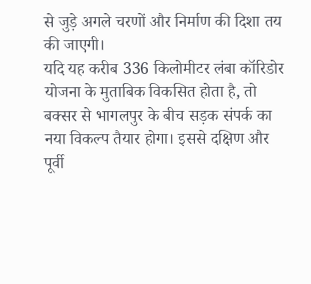से जुड़े अगले चरणों और निर्माण की दिशा तय की जाएगी।
यदि यह करीब 336 किलोमीटर लंबा कॉरिडोर योजना के मुताबिक विकसित होता है, तो बक्सर से भागलपुर के बीच सड़क संपर्क का नया विकल्प तैयार होगा। इससे दक्षिण और पूर्वी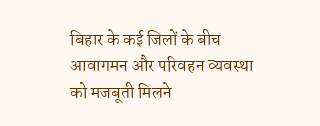बिहार के कई जिलों के बीच आवागमन और परिवहन व्यवस्था को मजबूती मिलने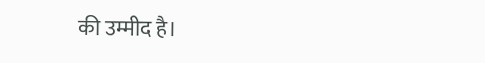की उम्मीद है।